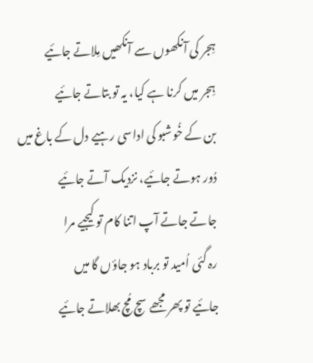ہِجر کی آنکھوں سے آنکھیں مِلاتے جائیے
ہِجر میں کرنا ہے کیا، یہ تو بتاتے جائیے
بن کے خُوشبو کی اداسی رہیے دل کے باغ میں
دُور ہوتے جائیے، نزدیک آتے جائیے
جاتے جاتے آپ اتنا کام تو کیجیے مرا
رہ گئی اُمید تو برباد ہو جاؤں گا میں
جائیے تو پھر مجھے سچ مُچ بھلاتے جائیے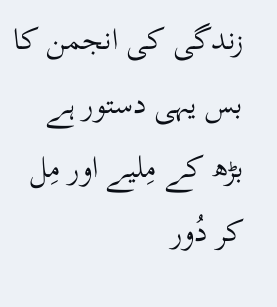زندگی کی انجمن کا بس یہی دستور ہے
بڑھ کے مِلیے اور مِل کر دُور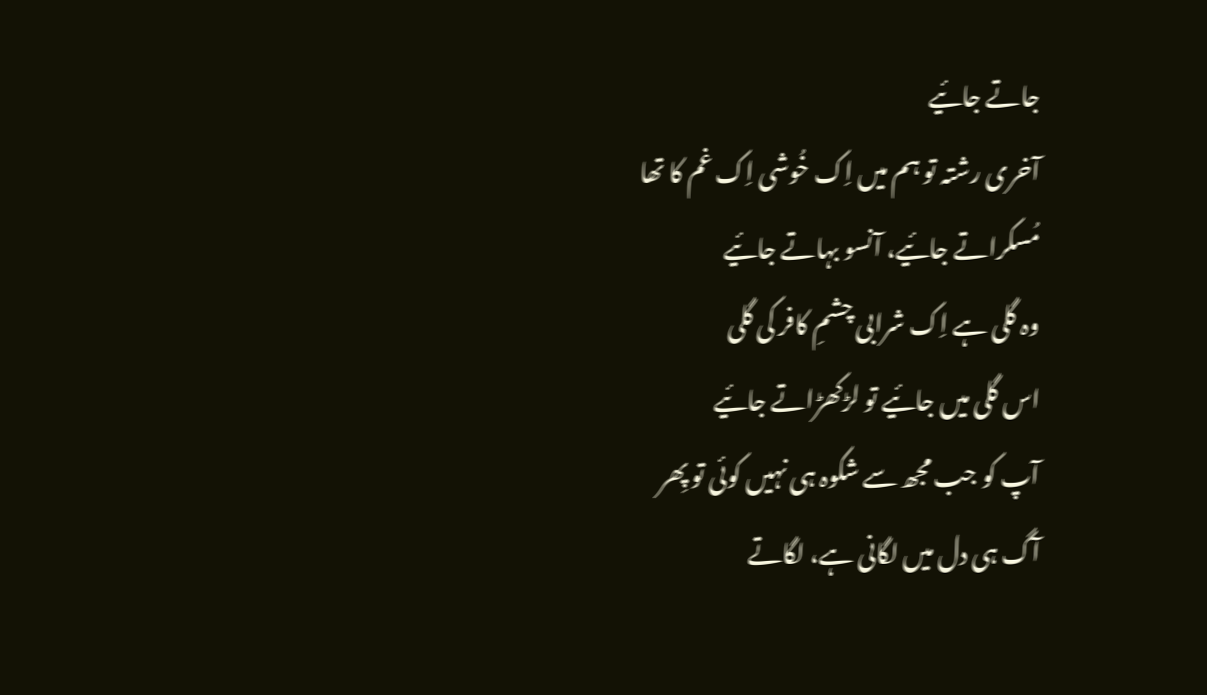جاتے جائیے
آخری رشتہ تو ہم میں اِک خُوشی اِک غم کا تھا
مُسکراتے جائیے، آنسو بہاتے جائیے
وہ گلی ہے اِک شرابی چشمِ کافر کی گلی
اس گلی میں جائیے تو لڑکھڑاتے جائیے
آپ کو جب مجھ سے شکوہ ہی نہیں کوئی تو پِھر
آگ ہی دل میں لگانی ہے، لگاتے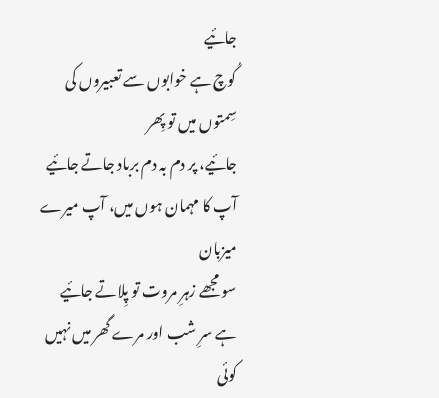جائیے
کُوچ ہے خوابوں سے تعبیروں کی سِمتوں میں تو پِھر
جائیے، پر دم بہ دم برباد جاتے جائیے
آپ کا مہمان ہوں میں، آپ میرے میزبان
سو مجھے زہرِ مروت تو پِلاتے جائیے
ہے سرِ شب اور مرے گھر میں نہیں کوئی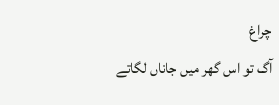چراغ
آگ تو اس گھر میں جاناں لگاتے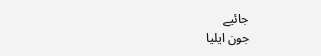جائیے
جون ایلیا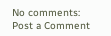No comments:
Post a Comment